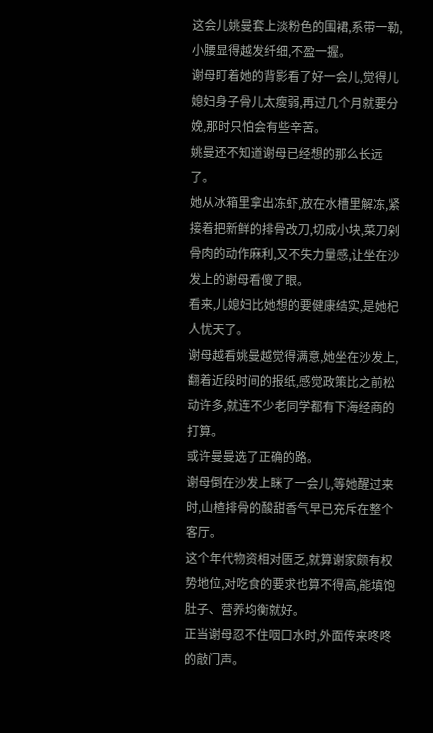这会儿姚曼套上淡粉色的围裙,系带一勒,小腰显得越发纤细,不盈一握。
谢母盯着她的背影看了好一会儿,觉得儿媳妇身子骨儿太瘦弱,再过几个月就要分娩,那时只怕会有些辛苦。
姚曼还不知道谢母已经想的那么长远了。
她从冰箱里拿出冻虾,放在水槽里解冻,紧接着把新鲜的排骨改刀,切成小块,菜刀剁骨肉的动作麻利,又不失力量感,让坐在沙发上的谢母看傻了眼。
看来,儿媳妇比她想的要健康结实,是她杞人忧天了。
谢母越看姚曼越觉得满意,她坐在沙发上,翻着近段时间的报纸,感觉政策比之前松动许多,就连不少老同学都有下海经商的打算。
或许曼曼选了正确的路。
谢母倒在沙发上眯了一会儿,等她醒过来时,山楂排骨的酸甜香气早已充斥在整个客厅。
这个年代物资相对匮乏,就算谢家颇有权势地位,对吃食的要求也算不得高,能填饱肚子、营养均衡就好。
正当谢母忍不住咽口水时,外面传来咚咚的敲门声。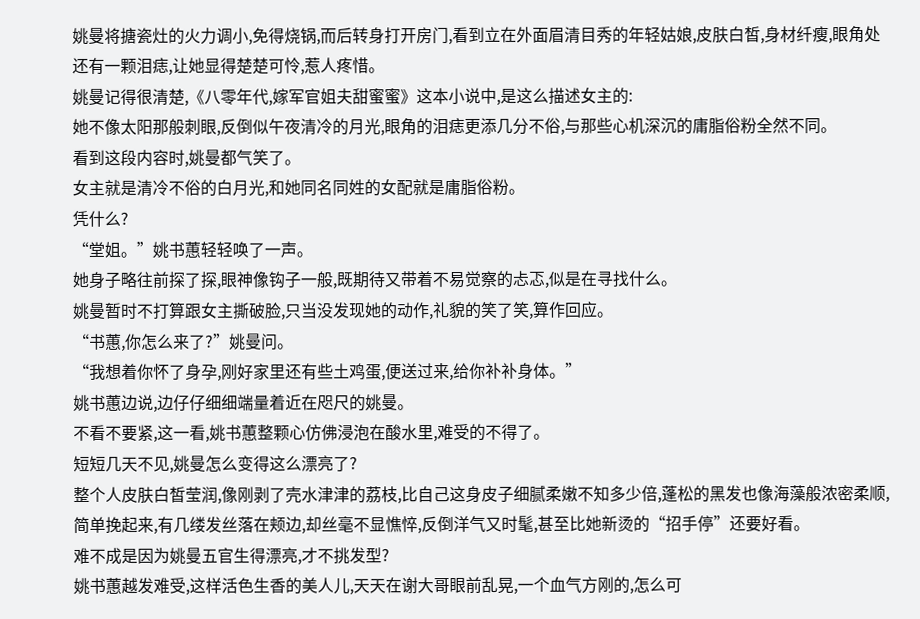姚曼将搪瓷灶的火力调小,免得烧锅,而后转身打开房门,看到立在外面眉清目秀的年轻姑娘,皮肤白皙,身材纤瘦,眼角处还有一颗泪痣,让她显得楚楚可怜,惹人疼惜。
姚曼记得很清楚,《八零年代,嫁军官姐夫甜蜜蜜》这本小说中,是这么描述女主的:
她不像太阳那般刺眼,反倒似午夜清冷的月光,眼角的泪痣更添几分不俗,与那些心机深沉的庸脂俗粉全然不同。
看到这段内容时,姚曼都气笑了。
女主就是清冷不俗的白月光,和她同名同姓的女配就是庸脂俗粉。
凭什么?
“堂姐。”姚书蕙轻轻唤了一声。
她身子略往前探了探,眼神像钩子一般,既期待又带着不易觉察的忐忑,似是在寻找什么。
姚曼暂时不打算跟女主撕破脸,只当没发现她的动作,礼貌的笑了笑,算作回应。
“书蕙,你怎么来了?”姚曼问。
“我想着你怀了身孕,刚好家里还有些土鸡蛋,便送过来,给你补补身体。”
姚书蕙边说,边仔仔细细端量着近在咫尺的姚曼。
不看不要紧,这一看,姚书蕙整颗心仿佛浸泡在酸水里,难受的不得了。
短短几天不见,姚曼怎么变得这么漂亮了?
整个人皮肤白皙莹润,像刚剥了壳水津津的荔枝,比自己这身皮子细腻柔嫩不知多少倍,蓬松的黑发也像海藻般浓密柔顺,简单挽起来,有几缕发丝落在颊边,却丝毫不显憔悴,反倒洋气又时髦,甚至比她新烫的“招手停”还要好看。
难不成是因为姚曼五官生得漂亮,才不挑发型?
姚书蕙越发难受,这样活色生香的美人儿,天天在谢大哥眼前乱晃,一个血气方刚的,怎么可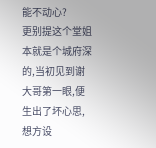能不动心?
更别提这个堂姐本就是个城府深的,当初见到谢大哥第一眼,便生出了坏心思,想方设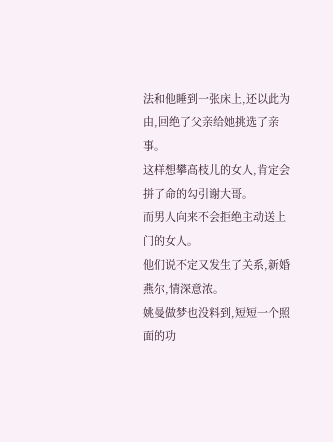法和他睡到一张床上,还以此为由,回绝了父亲给她挑选了亲事。
这样想攀高枝儿的女人,肯定会拼了命的勾引谢大哥。
而男人向来不会拒绝主动送上门的女人。
他们说不定又发生了关系,新婚燕尔,情深意浓。
姚曼做梦也没料到,短短一个照面的功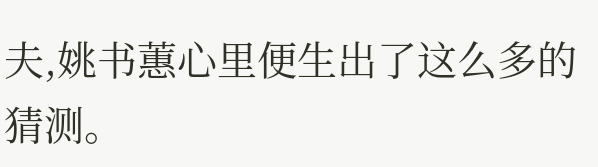夫,姚书蕙心里便生出了这么多的猜测。